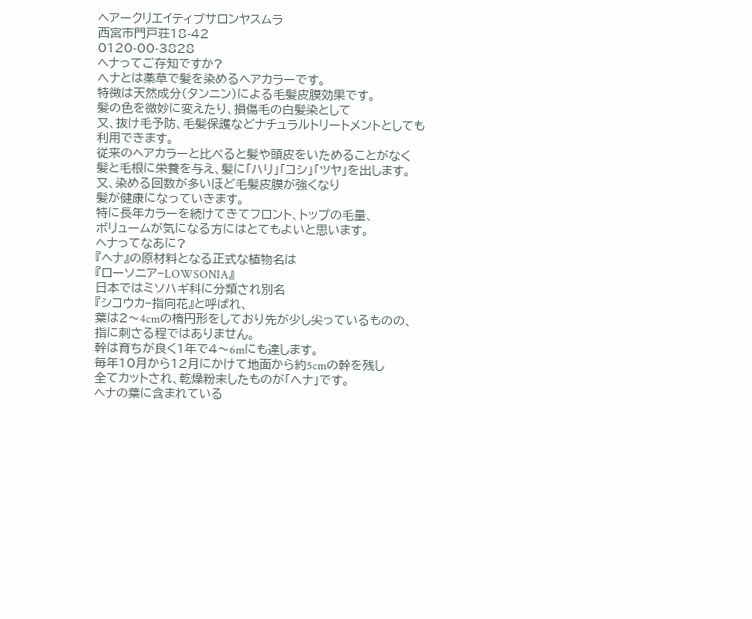ヘアークリエイティブサロンヤスムラ
西宮市門戸荘18-42
0120-00-3828
ヘナってご存知ですか?
へナとは薬草で髪を染めるヘアカラーです。
特徴は天然成分(タンニン)による毛髪皮膜効果です。
髪の色を微妙に変えたり、損傷毛の白髪染として
又、抜け毛予防、毛髪保護などナチュラルトリートメントとしても
利用できます。
従来のヘアカラーと比べると髪や頭皮をいためることがなく
髪と毛根に栄養を与え、髪に「ハリ」「コシ」「ツヤ」を出します。
又、染める回数が多いほど毛髪皮膜が強くなり
髪が健康になっていきます。
特に長年カラーを続けてきてフロント、トップの毛量、
ボリュームが気になる方にはとてもよいと思います。
ヘナってなあに?
『ヘナ』の原材料となる正式な植物名は
『ローソニア−LOWSONIA』
日本ではミソハギ科に分類され別名
『シコウカ−指向花』と呼ばれ、
葉は2〜4cmの楕円形をしており先が少し尖っているものの、
指に刺さる程ではありません。
幹は育ちが良く1年で4〜6mにも達します。
毎年10月から12月にかけて地面から約5cmの幹を残し
全てカットされ、乾燥粉末したものが「へナ」です。
ヘナの葉に含まれている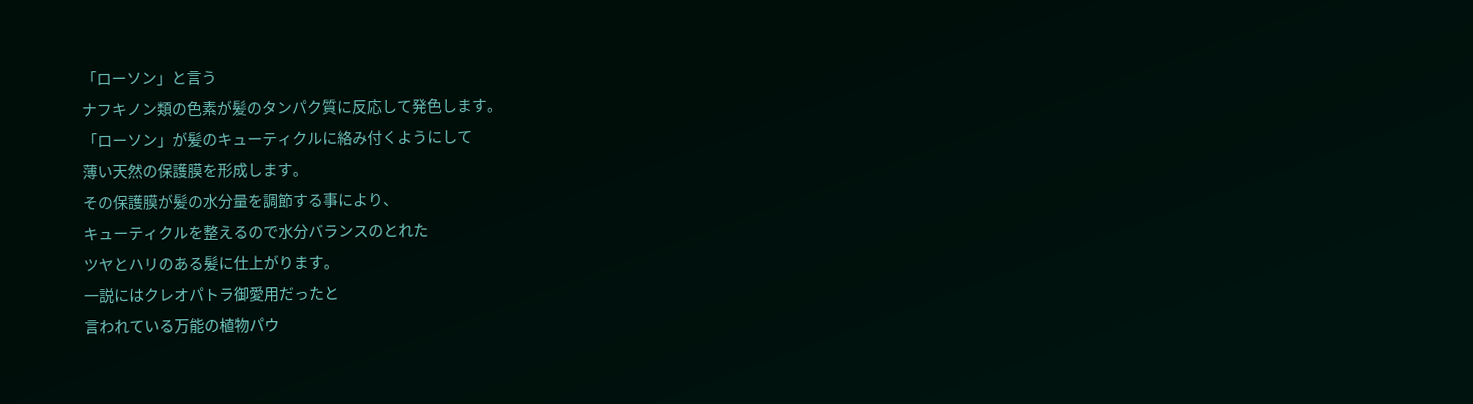「ローソン」と言う
ナフキノン類の色素が髪のタンパク質に反応して発色します。
「ローソン」が髪のキューティクルに絡み付くようにして
薄い天然の保護膜を形成します。
その保護膜が髪の水分量を調節する事により、
キューティクルを整えるので水分バランスのとれた
ツヤとハリのある髪に仕上がります。
一説にはクレオパトラ御愛用だったと
言われている万能の植物パウ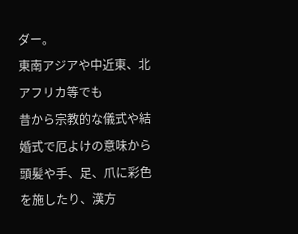ダー。
東南アジアや中近東、北アフリカ等でも
昔から宗教的な儀式や結婚式で厄よけの意味から
頭髪や手、足、爪に彩色を施したり、漢方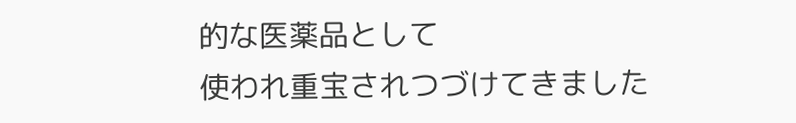的な医薬品として
使われ重宝されつづけてきました